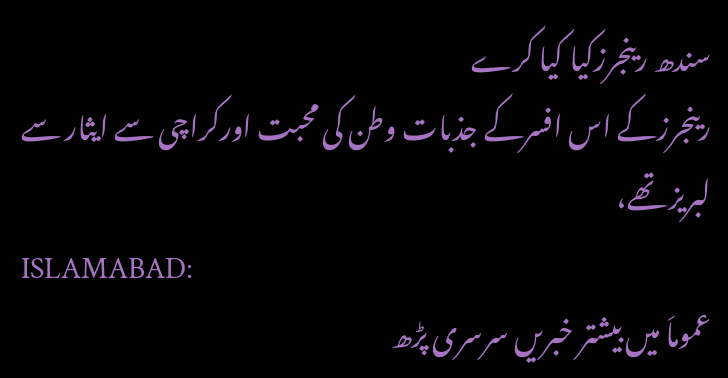سندھ رینجرزکیا کیا کرے
رینجرزکے اس افسرکے جذبات وطن کی محبت اورکراچی سے ایثار سے لبریز تھے،
ISLAMABAD:
عموماَ میں بیشتر خبریں سرسری پڑھ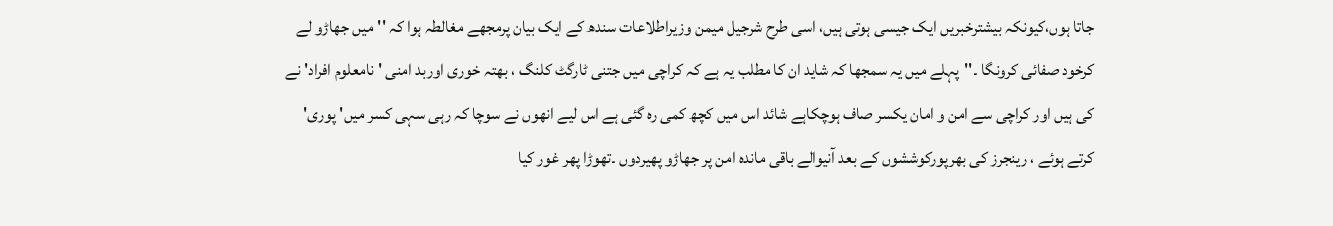جاتا ہوں،کیونکہ بیشترخبریں ایک جیسی ہوتی ہیں، اسی طرح شرجیل میمن وزیراطلاعات سندھ کے ایک بیان پرمجھے مغالطہ ہوا کہ ''میں جھاڑو لے کرخود صفائی کرونگا ۔''پہلے میں یہ سمجھا کہ شاید ان کا مطلب یہ ہے کہ کراچی میں جتنی ٹارگٹ کلنگ ، بھتہ خوری اوربد امنی ' نامعلوم افراد' نے کی ہیں اور کراچی سے امن و امان یکسر صاف ہوچکاہے شائد اس میں کچھ کمی رہ گئی ہے اس لیے انھوں نے سوچا کہ رہی سہی کسر میں' پوری' کرتے ہوئے ، رینجرز کی بھرپورکوششوں کے بعد آنیوالے باقی ماندہ امن پر جھاڑو پھیردوں ۔تھوڑا پھر غور کیا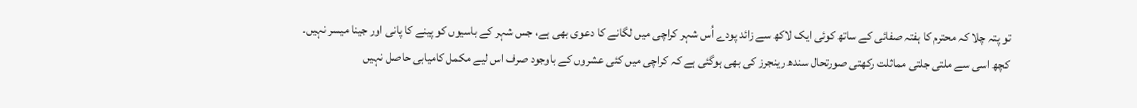تو پتہ چلا کہ محترم کا ہفتہ صفائی کے ساتھ کوئی ایک لاکھ سے زائد پودے اُس شہر کراچی میں لگانے کا دعوی بھی ہے، جس شہر کے باسیوں کو پینے کا پانی اور جینا میسر نہیں۔
کچھ اسی سے ملتی جلتی مماثلت رکھتی صورتحال سندھ رینجرز کی بھی ہوگئی ہے کہ کراچی میں کئی عشروں کے باوجود صرف اس لیے مکمل کامیابی حاصل نہیں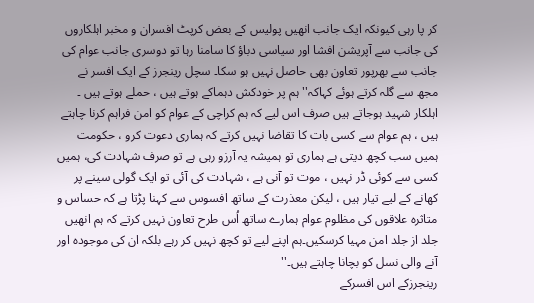کر پا رہی کیونکہ ایک جانب انھیں پولیس کے بعض کرپٹ افسران و مخبر اہلکاروں کی جانب سے آپریشن افشا اور سیاسی دباؤ کا سامنا رہا تو دوسری جانب عوام کی جانب سے بھرپور تعاون بھی حاصل نہیں ہو سکا۔ سچل رینجرز کے ایک افسر نے مجھ سے گلہ کرتے ہوئے کہاکہ'' ہم پر خودکش دہماکے ہوتے ہیں ، حملے ہوتے ہیں ۔
اہلکار شہید ہوجاتے ہیں صرف اس لیے کہ ہم کراچی کے عوام کو امن فراہم کرنا چاہتے ہیں ، ہم عوام سے کسی بات کا تقاضا نہیں کرتے کہ ہماری دعوت کرو ، حکومت ہمیں سب کچھ دیتی ہے ہماری تو ہمیشہ یہ آرزو رہی ہے تو صرف شہادت کی، ہمیں کسی سے کوئی ڈر نہیں ، موت تو آنی ہے ، شہادت کی آئی تو ایک گولی سینے پر کھانے کے لیے تیار ہیں ، لیکن معذرت کے ساتھ افسوس سے کہنا پڑتا ہے کہ حساس و متاثرہ علاقوں کی مظلوم عوام ہمارے ساتھ اُس طرح تعاون نہیں کرتے کہ ہم انھیں جلد از جلد امن مہیا کرسکیں۔ہم اپنے لیے تو کچھ نہیں کر رہے بلکہ ان کی موجودہ اور آنے والی نسل کو بچانا چاہتے ہیں۔''
رینجرزکے اس افسرکے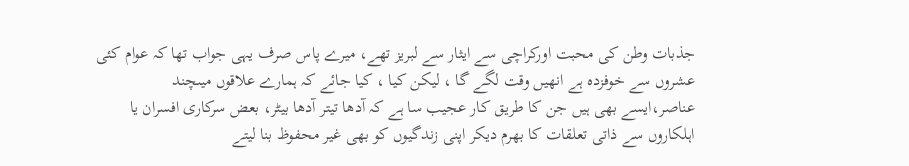جذبات وطن کی محبت اورکراچی سے ایثار سے لبریز تھے، میرے پاس صرف یہی جواب تھا کہ عوام کئی عشروں سے خوفزدہ ہے انھیں وقت لگے گا ، لیکن کیا ، کیا جائے کہ ہمارے علاقوں میںچند عناصر،ایسے بھی ہیں جن کا طریق کار عجیب سا ہے کہ آدھا تیتر آدھا بیٹر، بعض سرکاری افسران یا اہلکاروں سے ذاتی تعلقات کا بھرم دیکر اپنی زندگیوں کو بھی غیر محفوظ بنا لیتے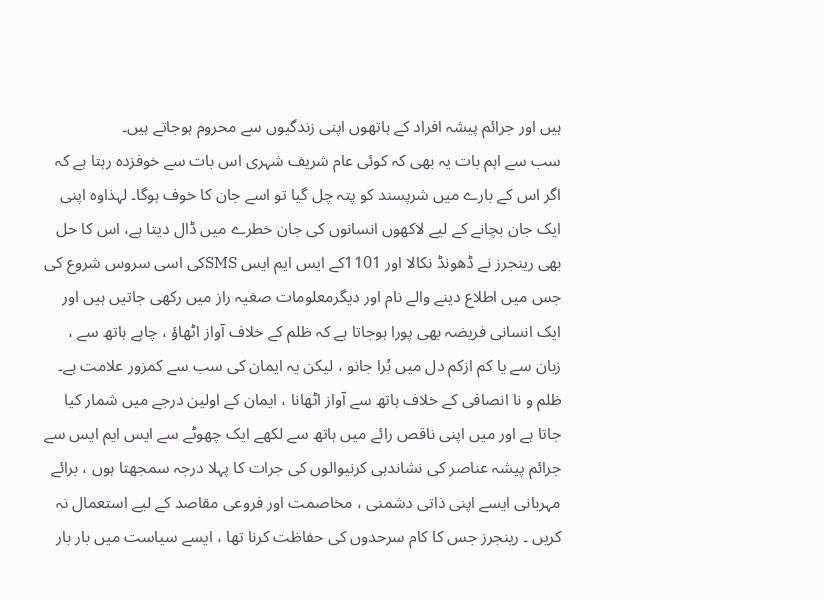ہیں اور جرائم پیشہ افراد کے ہاتھوں اپنی زندگیوں سے محروم ہوجاتے ہیں۔
سب سے اہم بات یہ بھی کہ کوئی عام شریف شہری اس بات سے خوفزدہ رہتا ہے کہ اگر اس کے بارے میں شرپسند کو پتہ چل گیا تو اسے جان کا خوف ہوگا۔ لہذاوہ اپنی ایک جان بچانے کے لیے لاکھوں انسانوں کی جان خطرے میں ڈال دیتا ہے، اس کا حل بھی رینجرز نے ڈھونڈ نکالا اور 1101کے ایس ایم ایس SMSکی اسی سروس شروع کی جس میں اطلاع دینے والے نام اور دیگرمعلومات صغیہ راز میں رکھی جاتیں ہیں اور ایک انسانی فریضہ بھی پورا ہوجاتا ہے کہ ظلم کے خلاف آواز اٹھاؤ ، چاہے ہاتھ سے ، زبان سے یا کم ازکم دل میں بُرا جانو ، لیکن یہ ایمان کی سب سے کمزور علامت ہے۔
ظلم و نا انصافی کے خلاف ہاتھ سے آواز اٹھانا ، ایمان کے اولین درجے میں شمار کیا جاتا ہے اور میں اپنی ناقص رائے میں ہاتھ سے لکھے ایک چھوٹے سے ایس ایم ایس سے جرائم پیشہ عناصر کی نشاندہی کرنیوالوں کی جرات کا پہلا درجہ سمجھتا ہوں ، برائے مہربانی ایسے اپنی ذاتی دشمنی ، مخاصمت اور فروعی مقاصد کے لیے استعمال نہ کریں ۔ رینجرز جس کا کام سرحدوں کی حفاظت کرنا تھا ، ایسے سیاست میں بار بار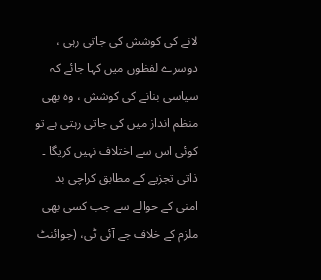لانے کی کوشش کی جاتی رہی ، دوسرے لفظوں میں کہا جائے کہ سیاسی بنانے کی کوشش ، وہ بھی منظم انداز میں کی جاتی رہتی ہے تو کوئی اس سے اختلاف نہیں کریگا ۔ ذاتی تجزیے کے مطابق کراچی بد امنی کے حوالے سے جب کسی بھی ملزم کے خلاف جے آئی ٹی، (جوائنٹ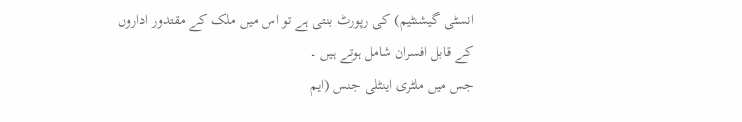انسٹی گیشنٹیم) کی رپورٹ بنتی ہے تو اس میں ملک کے مقتدور اداروں کے قابل افسران شامل ہوتے ہیں ۔
جس میں ملٹری اینٹلی جنس (ایم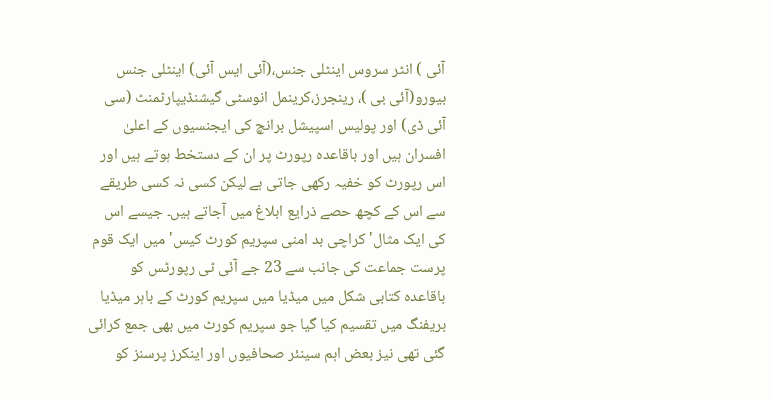آئی ) انٹر سروس اینٹلی جنس،(آئی ایس آئی) اینٹلی جنس بیورو(آئی بی )، رینجرز،کرینمل انوسٹی گیشنڈیپارٹمنٹ (سی آئی ڈی) اور پولیس اسپیشل برانچ کی ایجنسیوں کے اعلیٰ افسران ہیں اور باقاعدہ رپورٹ پر ان کے دستخط ہوتے ہیں اور اس رپورٹ کو خفیہ رکھی جاتی ہے لیکن کسی نہ کسی طریقے سے اس کے کچھ حصے ذرایع ابلاغ میں آجاتے ہیں۔ جیسے اس کی ایک مثال' کراچی بد امنی سپریم کورٹ کیس' میں ایک قوم پرست جماعت کی جانب سے 23 جے آئی ٹی رپورٹس کو باقاعدہ کتابی شکل میں میڈیا میں سپریم کورٹ کے باہر میڈیا بریفنگ میں تقسیم کیا گیا جو سپریم کورٹ میں بھی جمع کرائی گئی تھی نیز بعض اہم سینئر صحافیوں اور اینکرز پرسنز کو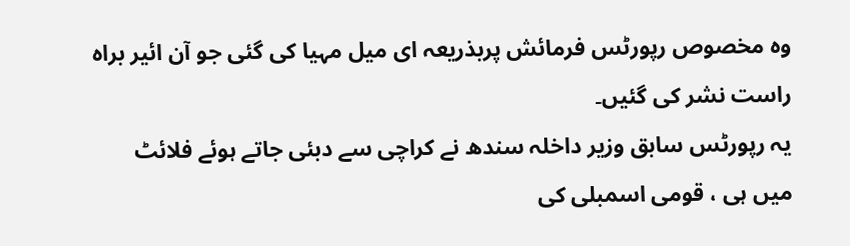وہ مخصوص رپورٹس فرمائش پربذریعہ ای میل مہیا کی گئی جو آن ائیر براہ راست نشر کی گئیں۔
یہ رپورٹس سابق وزیر داخلہ سندھ نے کراچی سے دبئی جاتے ہوئے فلائٹ میں ہی ، قومی اسمبلی کی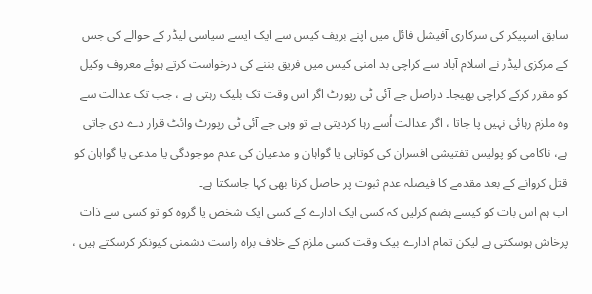سابق اسپیکر کی سرکاری آفیشل فائل میں اپنے بریف کیس سے ایک ایسے سیاسی لیڈر کے حوالے کی جس کے مرکزی لیڈر نے اسلام آباد سے کراچی بد امنی کیس میں فریق بننے کی درخواست کرتے ہوئے معروف وکیل کو مقرر کرکے کراچی بھیجا۔ دراصل جے آئی ٹی رپورٹ اگر اس وقت تک بلیک رہتی ہے ، جب تک عدالت سے وہ ملزم رہائی نہیں پا جاتا ، اگر عدالت اُسے رہا کردیتی ہے تو وہی جے آئی ٹی رپورٹ وائٹ قرار دے دی جاتی ہے، ناکامی کو پولیس تفتیشی افسران کی کوتاہی یا گواہان و مدعیان کی عدم موجودگی یا مدعی یا گواہان کو قتل کروانے کے بعد مقدمے کا فیصلہ عدم ثبوت پر حاصل کرنا بھی کہا جاسکتا ہے۔
اب ہم اس بات کو کیسے ہضم کرلیں کہ کسی ایک ادارے کے کسی ایک شخص یا گروہ کو تو کسی سے ذات پرخاش ہوسکتی ہے لیکن تمام ادارے بیک وقت کسی ملزم کے خلاف براہ راست دشمنی کیونکر کرسکتے ہیں ،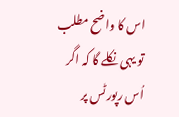اس کا واضح مطلب تو یہی نکلے گا کہ اگر اُس رپورٹس پر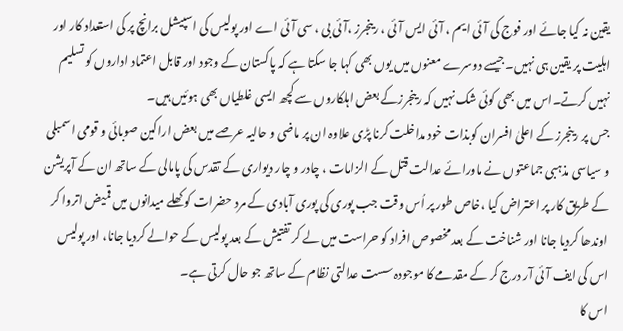یقین نہ کیا جائے اور فوج کی آئی ایم ، آئی ایس آئی ، رینجرز ،آئی بی ، سی آئی اے اور پولیس کی اسپیشل برانچ پر کی استعداد کار اور اہلیت پر یقین ہی نہیں۔جیسے دوسرے معنوں میں یوں بھی کہا جا سکتا ہے کہ پاکستان کے وجود اور قابل اعتماد اداروں کو تسلیم نہیں کرتے۔اس میں بھی کوئی شک نہیں کہ رینجرزکے بعض اہلکاروں سے کچھ ایسی غلطیاں بھی ہوئیں ہیں۔
جس پر رینجرز کے اعلیٰ افسران کوبذات خود مداخلت کرنا پڑی علاوہ ان پر ماضی و حالیہ عرصے میں بعض اراکین صوبائی و قومی اسمبلی و سیاسی مذہبی جماعتوں نے ماورائے عدالت قتل کے الزامات ، چادر و چار دیواری کے تقدس کی پامالی کے ساتھ ان کے آپریشن کے طریق کار پر اعتراض کیا ،خاص طور پر اُس وقت جب پوری کی پوری آبادی کے مرد حضرات کو کھلے میدانوں میں قمیض اتروا کر اوندھا کردیا جانا اور شناخت کے بعد مخصوص افراد کو حراست میں لے کر تفتیش کے بعد پولیس کے حوالے کردیا جانا، اور پولیس اس کی ایف آئی آر درج کر کے مقدمے کا موجودہ سست عدالتی نظام کے ساتھ جو حال کرتی ہے۔
اس کا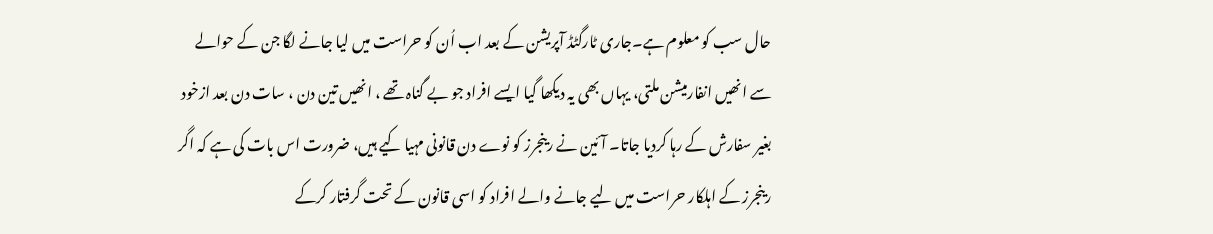حال سب کو معلوم ہے۔جاری ٹارگٹڈ آپریشن کے بعد اب اُن کو حراست میں لیا جانے لگا جن کے حوالے سے انھیں انفارمیشن ملتی، یہاں بھی یہ دیکھا گیا ایسے افراد جو بے گناہ تھے ، انھیں تین دن ، سات دن بعد ازخود بغیر سفارش کے رہا کردیا جاتا۔ آئین نے رینجرز کو نوے دن قانونی مہیا کیے ہیں، ضرورت اس بات کی ہے کہ اگر رینجرز کے اہلکار حراست میں لیے جانے والے افراد کو اسی قانون کے تحت گرفتار کرکے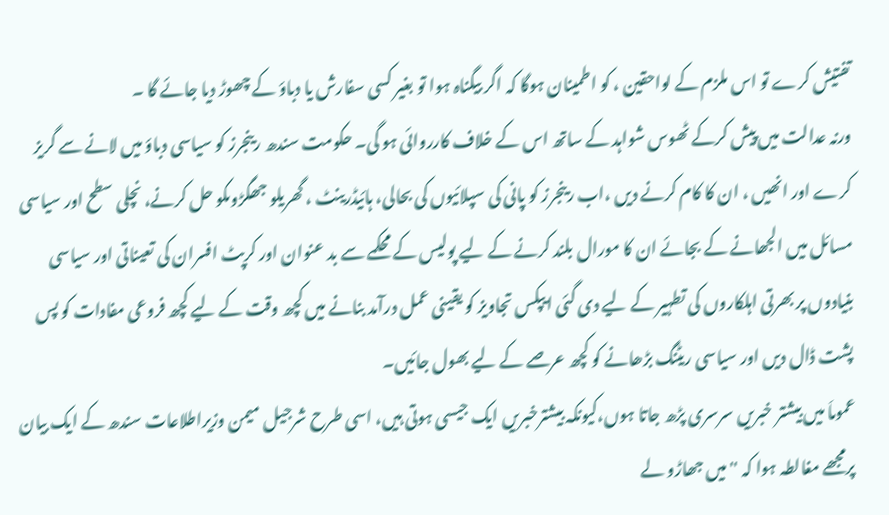تفتیش کرے تو اس ملزم کے لواحقین ، کو اطمینان ہوگا کہ اگر بیگناہ ہوا تو بغیر کسی سفارش یا دباؤ کے چھوڑ دیا جائے گا ۔
ورنہ عدالت میں پیش کرکے ٹھوس شواہد کے ساتھ اس کے خلاف کارروائی ہو گی۔ حکومت سندھ رینجرز کو سیاسی دباؤ میں لانے سے گریز کرے اور انھیں ، ان کا کام کرنے دیں ،اب رینجرز کو پانی کی سپلائیوں کی بحالی، ہائیڈرینٹ ، گھریلو جھگڑوںکو حل کرنے، نچلی سطح اور سیاسی مسائل میں الجھانے کے بجائے ان کا مورال بلند کرنے کے لیے پولیس کے محکمے سے بد عنوان اور کرپٹ افسران کی تعیناتی اور سیاسی بنیادوں پر بھرتی اہلکاروں کی تطہیر کے لیے دی گئی ایپکس تجاویز کو یقینی عمل درآمد بنانے میں کچھ وقت کے لیے کچھ فروعی مفادات کو پس پشت ڈال دیں اور سیاسی ریٹنگ بڑھانے کو کچھ عرصے کے لیے بھول جائیں۔
عموماَ میں بیشتر خبریں سرسری پڑھ جاتا ہوں،کیونکہ بیشترخبریں ایک جیسی ہوتی ہیں، اسی طرح شرجیل میمن وزیراطلاعات سندھ کے ایک بیان پرمجھے مغالطہ ہوا کہ ''میں جھاڑو لے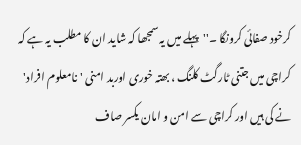کرخود صفائی کرونگا ۔''پہلے میں یہ سمجھا کہ شاید ان کا مطلب یہ ہے کہ کراچی میں جتنی ٹارگٹ کلنگ ، بھتہ خوری اوربد امنی ' نامعلوم افراد' نے کی ہیں اور کراچی سے امن و امان یکسر صاف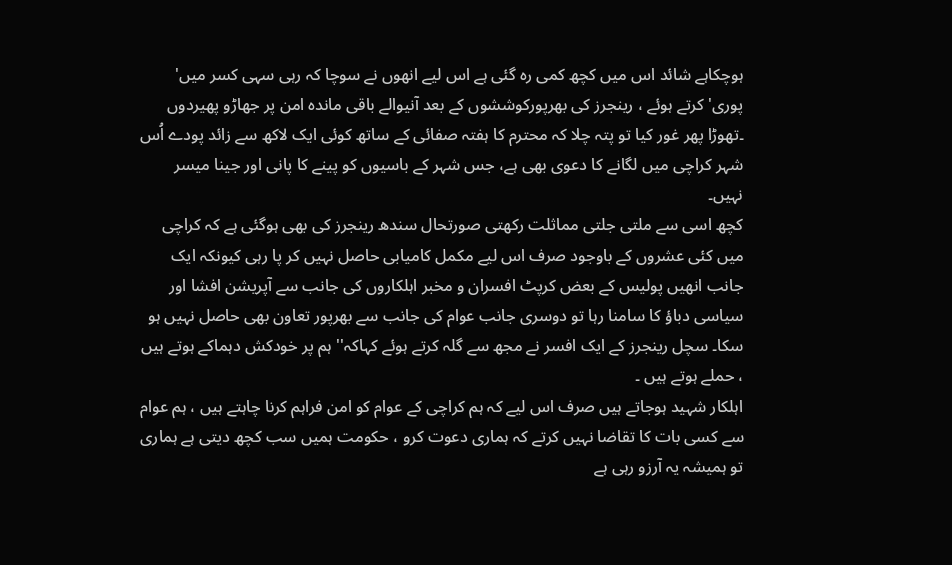ہوچکاہے شائد اس میں کچھ کمی رہ گئی ہے اس لیے انھوں نے سوچا کہ رہی سہی کسر میں' پوری' کرتے ہوئے ، رینجرز کی بھرپورکوششوں کے بعد آنیوالے باقی ماندہ امن پر جھاڑو پھیردوں ۔تھوڑا پھر غور کیا تو پتہ چلا کہ محترم کا ہفتہ صفائی کے ساتھ کوئی ایک لاکھ سے زائد پودے اُس شہر کراچی میں لگانے کا دعوی بھی ہے، جس شہر کے باسیوں کو پینے کا پانی اور جینا میسر نہیں۔
کچھ اسی سے ملتی جلتی مماثلت رکھتی صورتحال سندھ رینجرز کی بھی ہوگئی ہے کہ کراچی میں کئی عشروں کے باوجود صرف اس لیے مکمل کامیابی حاصل نہیں کر پا رہی کیونکہ ایک جانب انھیں پولیس کے بعض کرپٹ افسران و مخبر اہلکاروں کی جانب سے آپریشن افشا اور سیاسی دباؤ کا سامنا رہا تو دوسری جانب عوام کی جانب سے بھرپور تعاون بھی حاصل نہیں ہو سکا۔ سچل رینجرز کے ایک افسر نے مجھ سے گلہ کرتے ہوئے کہاکہ'' ہم پر خودکش دہماکے ہوتے ہیں ، حملے ہوتے ہیں ۔
اہلکار شہید ہوجاتے ہیں صرف اس لیے کہ ہم کراچی کے عوام کو امن فراہم کرنا چاہتے ہیں ، ہم عوام سے کسی بات کا تقاضا نہیں کرتے کہ ہماری دعوت کرو ، حکومت ہمیں سب کچھ دیتی ہے ہماری تو ہمیشہ یہ آرزو رہی ہے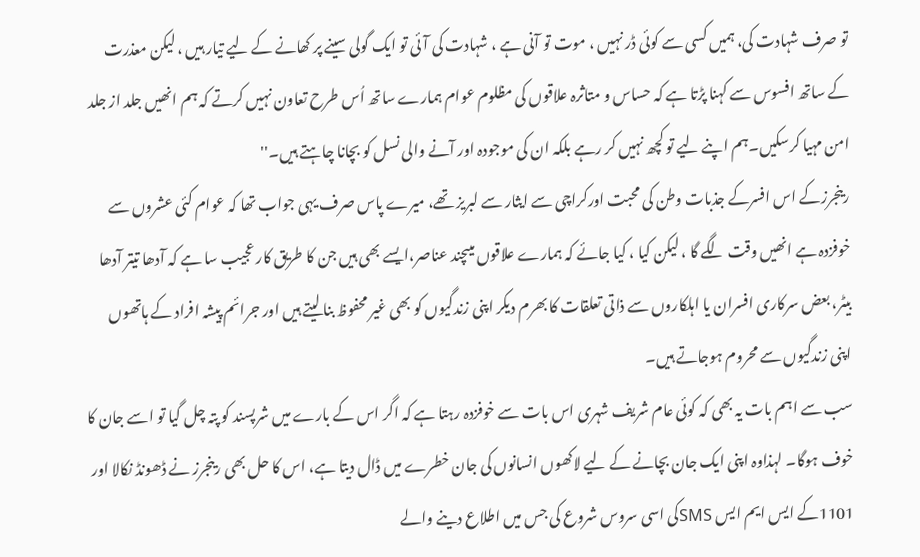تو صرف شہادت کی، ہمیں کسی سے کوئی ڈر نہیں ، موت تو آنی ہے ، شہادت کی آئی تو ایک گولی سینے پر کھانے کے لیے تیار ہیں ، لیکن معذرت کے ساتھ افسوس سے کہنا پڑتا ہے کہ حساس و متاثرہ علاقوں کی مظلوم عوام ہمارے ساتھ اُس طرح تعاون نہیں کرتے کہ ہم انھیں جلد از جلد امن مہیا کرسکیں۔ہم اپنے لیے تو کچھ نہیں کر رہے بلکہ ان کی موجودہ اور آنے والی نسل کو بچانا چاہتے ہیں۔''
رینجرزکے اس افسرکے جذبات وطن کی محبت اورکراچی سے ایثار سے لبریز تھے، میرے پاس صرف یہی جواب تھا کہ عوام کئی عشروں سے خوفزدہ ہے انھیں وقت لگے گا ، لیکن کیا ، کیا جائے کہ ہمارے علاقوں میںچند عناصر،ایسے بھی ہیں جن کا طریق کار عجیب سا ہے کہ آدھا تیتر آدھا بیٹر، بعض سرکاری افسران یا اہلکاروں سے ذاتی تعلقات کا بھرم دیکر اپنی زندگیوں کو بھی غیر محفوظ بنا لیتے ہیں اور جرائم پیشہ افراد کے ہاتھوں اپنی زندگیوں سے محروم ہوجاتے ہیں۔
سب سے اہم بات یہ بھی کہ کوئی عام شریف شہری اس بات سے خوفزدہ رہتا ہے کہ اگر اس کے بارے میں شرپسند کو پتہ چل گیا تو اسے جان کا خوف ہوگا۔ لہذاوہ اپنی ایک جان بچانے کے لیے لاکھوں انسانوں کی جان خطرے میں ڈال دیتا ہے، اس کا حل بھی رینجرز نے ڈھونڈ نکالا اور 1101کے ایس ایم ایس SMSکی اسی سروس شروع کی جس میں اطلاع دینے والے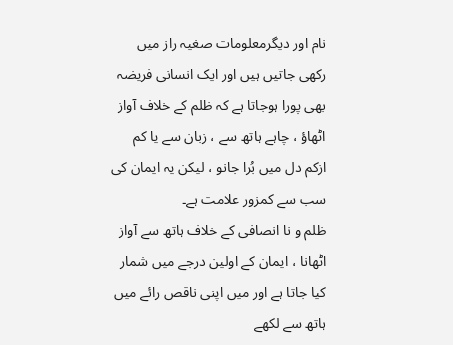نام اور دیگرمعلومات صغیہ راز میں رکھی جاتیں ہیں اور ایک انسانی فریضہ بھی پورا ہوجاتا ہے کہ ظلم کے خلاف آواز اٹھاؤ ، چاہے ہاتھ سے ، زبان سے یا کم ازکم دل میں بُرا جانو ، لیکن یہ ایمان کی سب سے کمزور علامت ہے۔
ظلم و نا انصافی کے خلاف ہاتھ سے آواز اٹھانا ، ایمان کے اولین درجے میں شمار کیا جاتا ہے اور میں اپنی ناقص رائے میں ہاتھ سے لکھے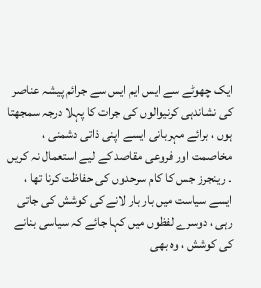ایک چھوٹے سے ایس ایم ایس سے جرائم پیشہ عناصر کی نشاندہی کرنیوالوں کی جرات کا پہلا درجہ سمجھتا ہوں ، برائے مہربانی ایسے اپنی ذاتی دشمنی ، مخاصمت اور فروعی مقاصد کے لیے استعمال نہ کریں ۔ رینجرز جس کا کام سرحدوں کی حفاظت کرنا تھا ، ایسے سیاست میں بار بار لانے کی کوشش کی جاتی رہی ، دوسرے لفظوں میں کہا جائے کہ سیاسی بنانے کی کوشش ، وہ بھی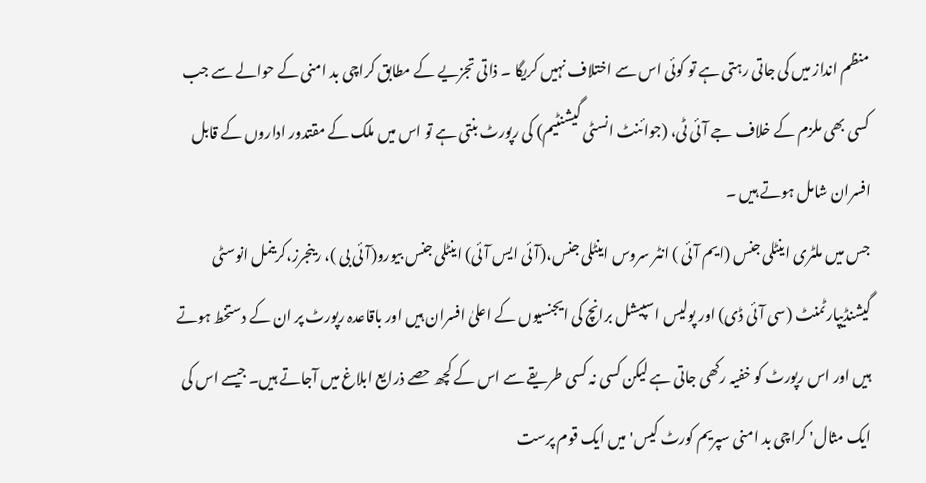منظم انداز میں کی جاتی رہتی ہے تو کوئی اس سے اختلاف نہیں کریگا ۔ ذاتی تجزیے کے مطابق کراچی بد امنی کے حوالے سے جب کسی بھی ملزم کے خلاف جے آئی ٹی، (جوائنٹ انسٹی گیشنٹیم) کی رپورٹ بنتی ہے تو اس میں ملک کے مقتدور اداروں کے قابل افسران شامل ہوتے ہیں ۔
جس میں ملٹری اینٹلی جنس (ایم آئی ) انٹر سروس اینٹلی جنس،(آئی ایس آئی) اینٹلی جنس بیورو(آئی بی )، رینجرز،کرینمل انوسٹی گیشنڈیپارٹمنٹ (سی آئی ڈی) اور پولیس اسپیشل برانچ کی ایجنسیوں کے اعلیٰ افسران ہیں اور باقاعدہ رپورٹ پر ان کے دستخط ہوتے ہیں اور اس رپورٹ کو خفیہ رکھی جاتی ہے لیکن کسی نہ کسی طریقے سے اس کے کچھ حصے ذرایع ابلاغ میں آجاتے ہیں۔ جیسے اس کی ایک مثال' کراچی بد امنی سپریم کورٹ کیس' میں ایک قوم پرست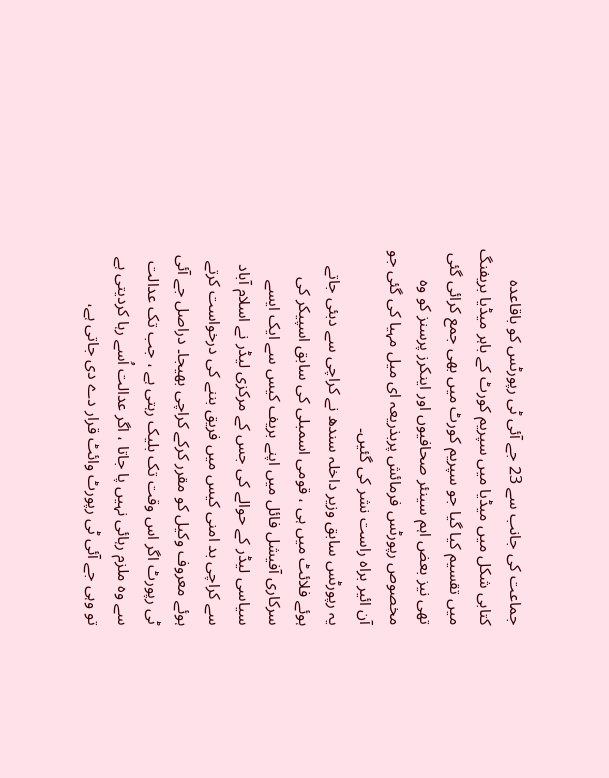جماعت کی جانب سے 23 جے آئی ٹی رپورٹس کو باقاعدہ کتابی شکل میں میڈیا میں سپریم کورٹ کے باہر میڈیا بریفنگ میں تقسیم کیا گیا جو سپریم کورٹ میں بھی جمع کرائی گئی تھی نیز بعض اہم سینئر صحافیوں اور اینکرز پرسنز کو وہ مخصوص رپورٹس فرمائش پربذریعہ ای میل مہیا کی گئی جو آن ائیر براہ راست نشر کی گئیں۔
یہ رپورٹس سابق وزیر داخلہ سندھ نے کراچی سے دبئی جاتے ہوئے فلائٹ میں ہی ، قومی اسمبلی کی سابق اسپیکر کی سرکاری آفیشل فائل میں اپنے بریف کیس سے ایک ایسے سیاسی لیڈر کے حوالے کی جس کے مرکزی لیڈر نے اسلام آباد سے کراچی بد امنی کیس میں فریق بننے کی درخواست کرتے ہوئے معروف وکیل کو مقرر کرکے کراچی بھیجا۔ دراصل جے آئی ٹی رپورٹ اگر اس وقت تک بلیک رہتی ہے ، جب تک عدالت سے وہ ملزم رہائی نہیں پا جاتا ، اگر عدالت اُسے رہا کردیتی ہے تو وہی جے آئی ٹی رپورٹ وائٹ قرار دے دی جاتی ہے،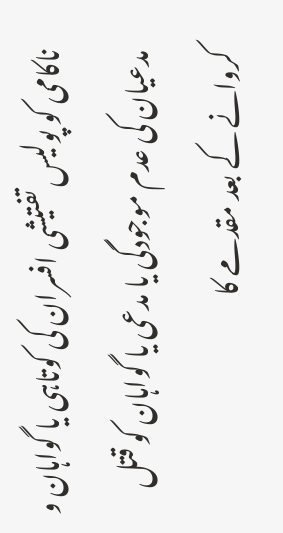ناکامی کو پولیس تفتیشی افسران کی کوتاہی یا گواہان و مدعیان کی عدم موجودگی یا مدعی یا گواہان کو قتل کروانے کے بعد مقدمے کا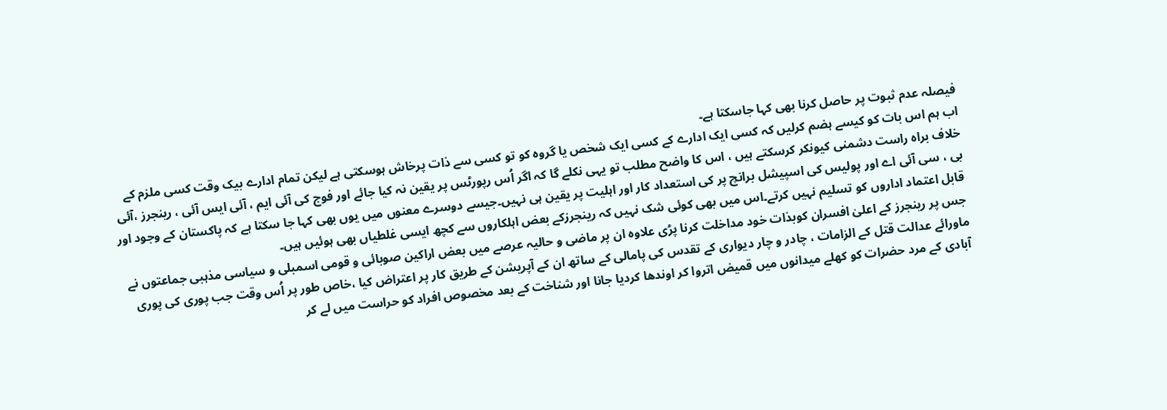فیصلہ عدم ثبوت پر حاصل کرنا بھی کہا جاسکتا ہے۔
اب ہم اس بات کو کیسے ہضم کرلیں کہ کسی ایک ادارے کے کسی ایک شخص یا گروہ کو تو کسی سے ذات پرخاش ہوسکتی ہے لیکن تمام ادارے بیک وقت کسی ملزم کے خلاف براہ راست دشمنی کیونکر کرسکتے ہیں ، اس کا واضح مطلب تو یہی نکلے گا کہ اگر اُس رپورٹس پر یقین نہ کیا جائے اور فوج کی آئی ایم ، آئی ایس آئی ، رینجرز ،آئی بی ، سی آئی اے اور پولیس کی اسپیشل برانچ پر کی استعداد کار اور اہلیت پر یقین ہی نہیں۔جیسے دوسرے معنوں میں یوں بھی کہا جا سکتا ہے کہ پاکستان کے وجود اور قابل اعتماد اداروں کو تسلیم نہیں کرتے۔اس میں بھی کوئی شک نہیں کہ رینجرزکے بعض اہلکاروں سے کچھ ایسی غلطیاں بھی ہوئیں ہیں۔
جس پر رینجرز کے اعلیٰ افسران کوبذات خود مداخلت کرنا پڑی علاوہ ان پر ماضی و حالیہ عرصے میں بعض اراکین صوبائی و قومی اسمبلی و سیاسی مذہبی جماعتوں نے ماورائے عدالت قتل کے الزامات ، چادر و چار دیواری کے تقدس کی پامالی کے ساتھ ان کے آپریشن کے طریق کار پر اعتراض کیا ،خاص طور پر اُس وقت جب پوری کی پوری آبادی کے مرد حضرات کو کھلے میدانوں میں قمیض اتروا کر اوندھا کردیا جانا اور شناخت کے بعد مخصوص افراد کو حراست میں لے کر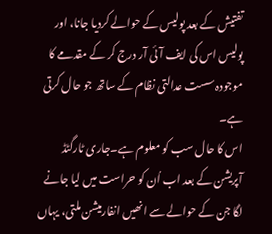تفتیش کے بعد پولیس کے حوالے کردیا جانا، اور پولیس اس کی ایف آئی آر درج کر کے مقدمے کا موجودہ سست عدالتی نظام کے ساتھ جو حال کرتی ہے۔
اس کا حال سب کو معلوم ہے۔جاری ٹارگٹڈ آپریشن کے بعد اب اُن کو حراست میں لیا جانے لگا جن کے حوالے سے انھیں انفارمیشن ملتی، یہاں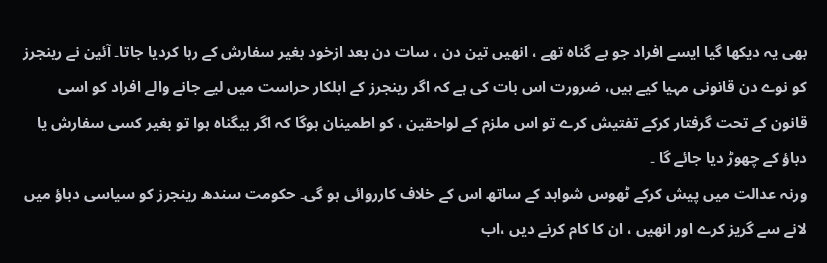بھی یہ دیکھا گیا ایسے افراد جو بے گناہ تھے ، انھیں تین دن ، سات دن بعد ازخود بغیر سفارش کے رہا کردیا جاتا۔ آئین نے رینجرز کو نوے دن قانونی مہیا کیے ہیں، ضرورت اس بات کی ہے کہ اگر رینجرز کے اہلکار حراست میں لیے جانے والے افراد کو اسی قانون کے تحت گرفتار کرکے تفتیش کرے تو اس ملزم کے لواحقین ، کو اطمینان ہوگا کہ اگر بیگناہ ہوا تو بغیر کسی سفارش یا دباؤ کے چھوڑ دیا جائے گا ۔
ورنہ عدالت میں پیش کرکے ٹھوس شواہد کے ساتھ اس کے خلاف کارروائی ہو گی۔ حکومت سندھ رینجرز کو سیاسی دباؤ میں لانے سے گریز کرے اور انھیں ، ان کا کام کرنے دیں ،اب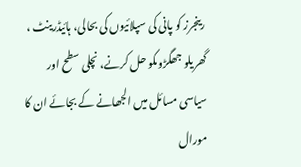رینجرز کو پانی کی سپلائیوں کی بحالی، ہائیڈرینٹ ، گھریلو جھگڑوںکو حل کرنے، نچلی سطح اور سیاسی مسائل میں الجھانے کے بجائے ان کا مورال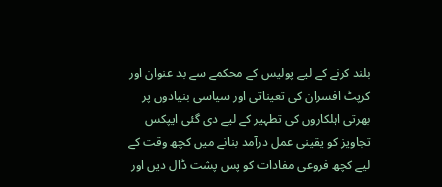بلند کرنے کے لیے پولیس کے محکمے سے بد عنوان اور کرپٹ افسران کی تعیناتی اور سیاسی بنیادوں پر بھرتی اہلکاروں کی تطہیر کے لیے دی گئی ایپکس تجاویز کو یقینی عمل درآمد بنانے میں کچھ وقت کے لیے کچھ فروعی مفادات کو پس پشت ڈال دیں اور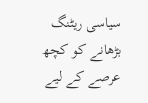سیاسی ریٹنگ بڑھانے کو کچھ عرصے کے لیے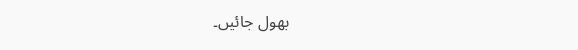بھول جائیں۔